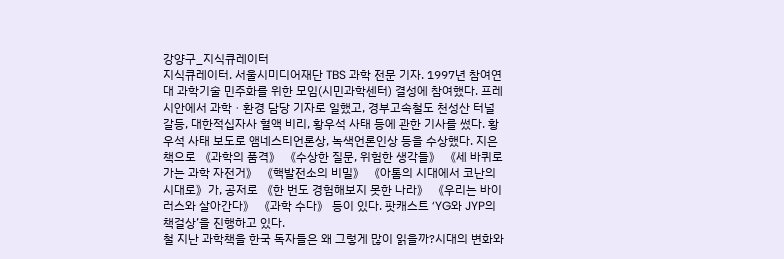강양구_지식큐레이터
지식큐레이터. 서울시미디어재단 TBS 과학 전문 기자. 1997년 참여연대 과학기술 민주화를 위한 모임(시민과학센터) 결성에 참여했다. 프레시안에서 과학ㆍ환경 담당 기자로 일했고, 경부고속철도 천성산 터널 갈등, 대한적십자사 혈액 비리, 황우석 사태 등에 관한 기사를 썼다. 황우석 사태 보도로 앰네스티언론상, 녹색언론인상 등을 수상했다. 지은 책으로 《과학의 품격》 《수상한 질문, 위험한 생각들》 《세 바퀴로 가는 과학 자전거》 《핵발전소의 비밀》 《아톰의 시대에서 코난의 시대로》가, 공저로 《한 번도 경험해보지 못한 나라》 《우리는 바이러스와 살아간다》 《과학 수다》 등이 있다. 팟캐스트 ‘YG와 JYP의 책걸상’을 진행하고 있다.
철 지난 과학책을 한국 독자들은 왜 그렇게 많이 읽을까?시대의 변화와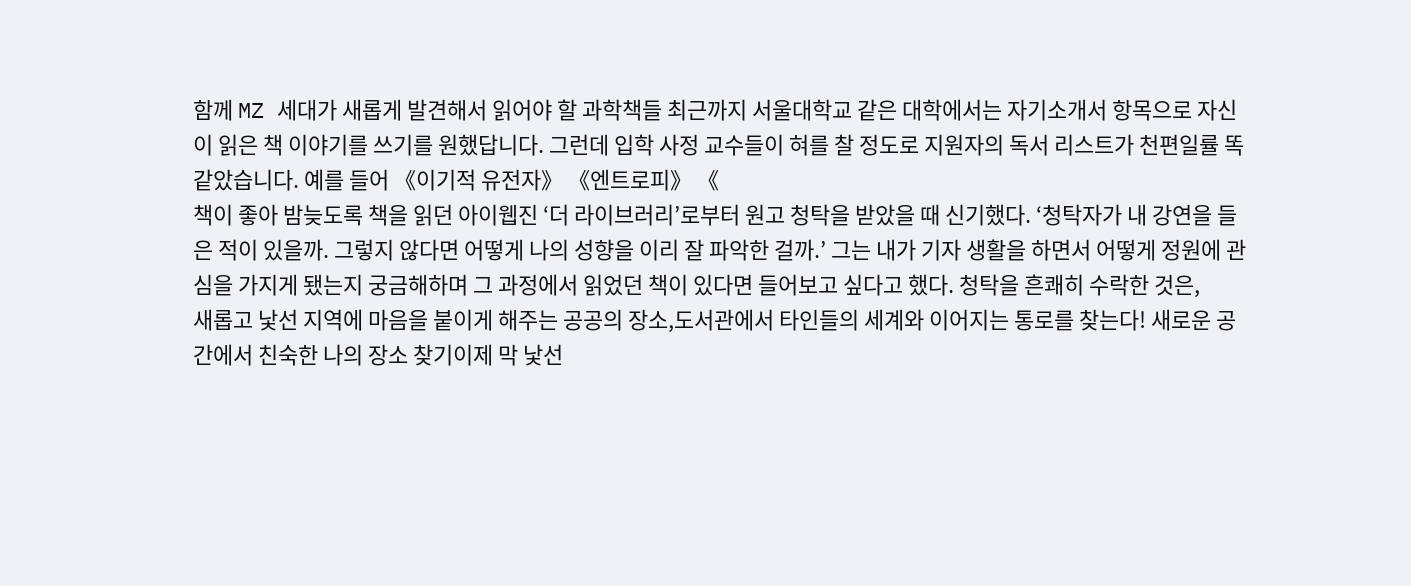함께 MZ 세대가 새롭게 발견해서 읽어야 할 과학책들 최근까지 서울대학교 같은 대학에서는 자기소개서 항목으로 자신이 읽은 책 이야기를 쓰기를 원했답니다. 그런데 입학 사정 교수들이 혀를 찰 정도로 지원자의 독서 리스트가 천편일률 똑같았습니다. 예를 들어 《이기적 유전자》 《엔트로피》 《
책이 좋아 밤늦도록 책을 읽던 아이웹진 ‘더 라이브러리’로부터 원고 청탁을 받았을 때 신기했다. ‘청탁자가 내 강연을 들은 적이 있을까. 그렇지 않다면 어떻게 나의 성향을 이리 잘 파악한 걸까.’ 그는 내가 기자 생활을 하면서 어떻게 정원에 관심을 가지게 됐는지 궁금해하며 그 과정에서 읽었던 책이 있다면 들어보고 싶다고 했다. 청탁을 흔쾌히 수락한 것은,
새롭고 낯선 지역에 마음을 붙이게 해주는 공공의 장소,도서관에서 타인들의 세계와 이어지는 통로를 찾는다! 새로운 공간에서 친숙한 나의 장소 찾기이제 막 낯선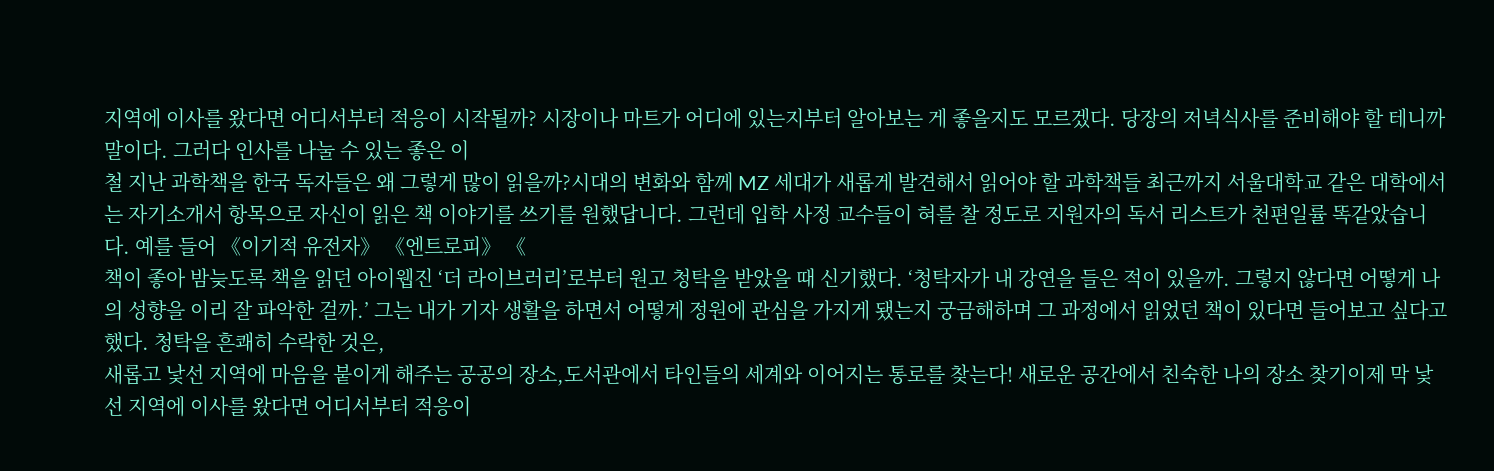지역에 이사를 왔다면 어디서부터 적응이 시작될까? 시장이나 마트가 어디에 있는지부터 알아보는 게 좋을지도 모르겠다. 당장의 저녁식사를 준비해야 할 테니까 말이다. 그러다 인사를 나눌 수 있는 좋은 이
철 지난 과학책을 한국 독자들은 왜 그렇게 많이 읽을까?시대의 변화와 함께 MZ 세대가 새롭게 발견해서 읽어야 할 과학책들 최근까지 서울대학교 같은 대학에서는 자기소개서 항목으로 자신이 읽은 책 이야기를 쓰기를 원했답니다. 그런데 입학 사정 교수들이 혀를 찰 정도로 지원자의 독서 리스트가 천편일률 똑같았습니다. 예를 들어 《이기적 유전자》 《엔트로피》 《
책이 좋아 밤늦도록 책을 읽던 아이웹진 ‘더 라이브러리’로부터 원고 청탁을 받았을 때 신기했다. ‘청탁자가 내 강연을 들은 적이 있을까. 그렇지 않다면 어떻게 나의 성향을 이리 잘 파악한 걸까.’ 그는 내가 기자 생활을 하면서 어떻게 정원에 관심을 가지게 됐는지 궁금해하며 그 과정에서 읽었던 책이 있다면 들어보고 싶다고 했다. 청탁을 흔쾌히 수락한 것은,
새롭고 낯선 지역에 마음을 붙이게 해주는 공공의 장소,도서관에서 타인들의 세계와 이어지는 통로를 찾는다! 새로운 공간에서 친숙한 나의 장소 찾기이제 막 낯선 지역에 이사를 왔다면 어디서부터 적응이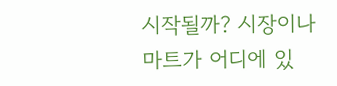시작될까? 시장이나 마트가 어디에 있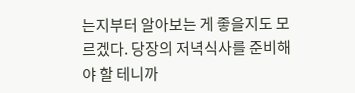는지부터 알아보는 게 좋을지도 모르겠다. 당장의 저녁식사를 준비해야 할 테니까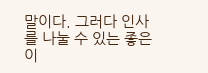말이다. 그러다 인사를 나눌 수 있는 좋은 이